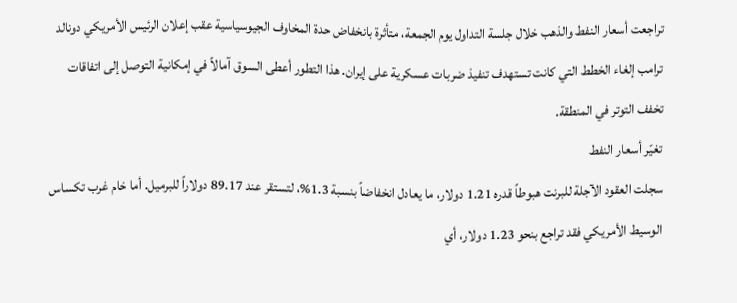تراجعت أسعار النفط والذهب خلال جلسة التداول يوم الجمعة، متأثرة بانخفاض حدة المخاوف الجيوسياسية عقب إعلان الرئيس الأمريكي دونالد ترامب إلغاء الخطط التي كانت تستهدف تنفيذ ضربات عسكرية على إيران. هذا التطور أعطى السوق آمالاً في إمكانية التوصل إلى اتفاقات تخفف التوتر في المنطقة.
تغيّر أسعار النفط
سجلت العقود الآجلة للبرنت هبوطاً قدره 1.21 دولار، ما يعادل انخفاضاً بنسبة 1.3%، لتستقر عند 89.17 دولاراً للبرميل. أما خام غرب تكساس الوسيط الأمريكي فقد تراجع بنحو 1.23 دولار، أي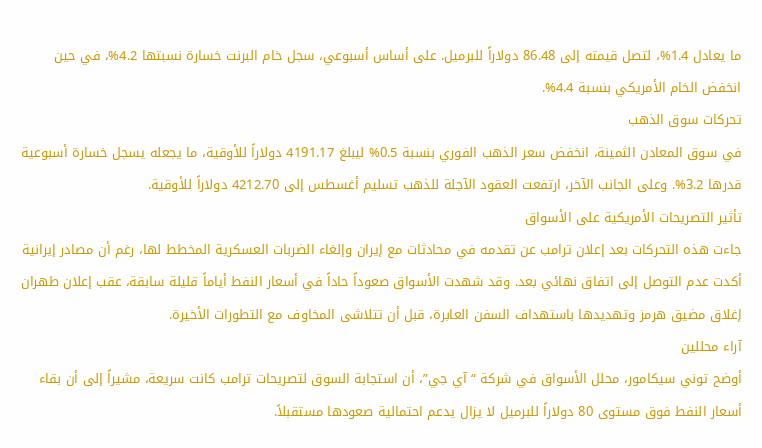ما يعادل 1.4%، لتصل قيمته إلى 86.48 دولاراً للبرميل. على أساس أسبوعي، سجل خام البرنت خسارة نسبتها 4.2%، في حين انخفض الخام الأمريكي بنسبة 4.4%.
تحركات سوق الذهب
في سوق المعادن الثمينة، انخفض سعر الذهب الفوري بنسبة 0.5% ليبلغ 4191.17 دولاراً للأوقية، ما يجعله يسجل خسارة أسبوعية قدرها 3.2%. وعلى الجانب الآخر، ارتفعت العقود الآجلة للذهب تسليم أغسطس إلى 4212.70 دولاراً للأوقية.
تأثير التصريحات الأمريكية على الأسواق
جاءت هذه التحركات بعد إعلان ترامب عن تقدمه في محادثات مع إيران وإلغاء الضربات العسكرية المخطط لها، رغم أن مصادر إيرانية أكدت عدم التوصل إلى اتفاق نهائي بعد. وقد شهدت الأسواق صعوداً حاداً في أسعار النفط أياماً قليلة سابقة، عقب إعلان طهران إغلاق مضيق هرمز وتهديدها باستهداف السفن العابرة، قبل أن تتلاشى المخاوف مع التطورات الأخيرة.
آراء محللين
أوضح توني سيكامور، محلل الأسواق في شركة “آي جي”، أن استجابة السوق لتصريحات ترامب كانت سريعة، مشيراً إلى أن بقاء أسعار النفط فوق مستوى 80 دولاراً للبرميل لا يزال يدعم احتمالية صعودها مستقبلاً.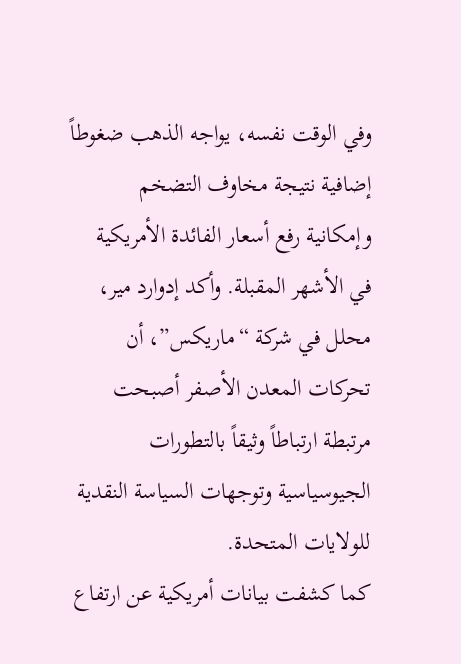وفي الوقت نفسه، يواجه الذهب ضغوطاً إضافية نتيجة مخاوف التضخم وإمكانية رفع أسعار الفائدة الأمريكية في الأشهر المقبلة. وأكد إدوارد مير، محلل في شركة “ماريكس”، أن تحركات المعدن الأصفر أصبحت مرتبطة ارتباطاً وثيقاً بالتطورات الجيوسياسية وتوجهات السياسة النقدية للولايات المتحدة.
كما كشفت بيانات أمريكية عن ارتفاع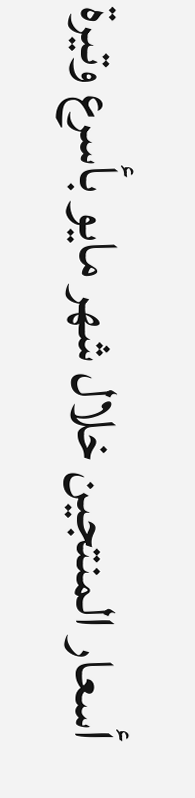أسعار المنتجين خلال شهر مايو بأسرع وتيرة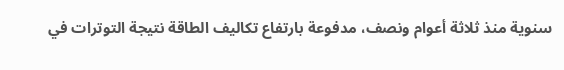سنوية منذ ثلاثة أعوام ونصف، مدفوعة بارتفاع تكاليف الطاقة نتيجة التوترات في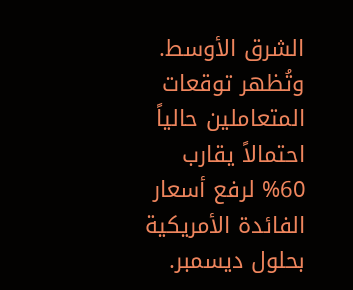الشرق الأوسط. وتُظهر توقعات المتعاملين حالياً احتمالاً يقارب 60% لرفع أسعار الفائدة الأمريكية بحلول ديسمبر.